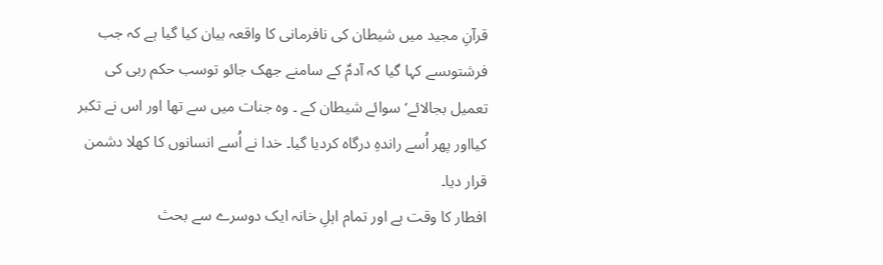قرآنِ مجید میں شیطان کی نافرمانی کا واقعہ بیان کیا گیا ہے کہ جب فرشتوںسے کہا گیا کہ آدمؑ کے سامنے جھک جائو توسب حکم ربی کی تعمیل بجالائے‘ سوائے شیطان کے ۔ وہ جنات میں سے تھا اور اس نے تکبر کیااور پھر اُسے راندہِ درگاہ کردیا گیا۔ خدا نے اُسے انسانوں کا کھلا دشمن قرار دیا۔
افطار کا وقت ہے اور تمام اہلِ خانہ ایک دوسرے سے بحث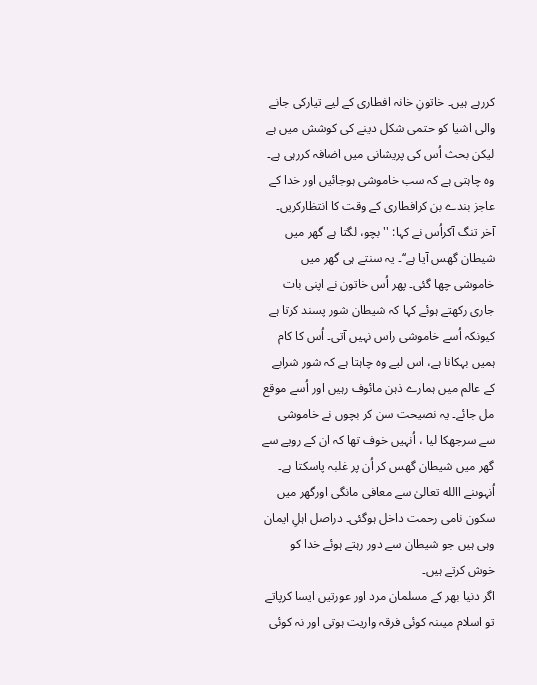کررہے ہیں۔ خاتونِ خانہ افطاری کے لیے تیارکی جانے والی اشیا کو حتمی شکل دینے کی کوشش میں ہے لیکن بحث اُس کی پریشانی میں اضافہ کررہی ہے۔ وہ چاہتی ہے کہ سب خاموشی ہوجائیں اور خدا کے عاجز بندے بن کرافطاری کے وقت کا انتظارکریں۔ آخر تنگ آکراُس نے کہا: ''بچو، لگتا ہے گھر میں شیطان گھس آیا ہے‘‘۔ یہ سنتے ہی گھر میں خاموشی چھا گئی۔ پھر اُس خاتون نے اپنی بات جاری رکھتے ہوئے کہا کہ شیطان شور پسند کرتا ہے کیونکہ اُسے خاموشی راس نہیں آتی۔ اُس کا کام ہمیں بہکانا ہے، اس لیے وہ چاہتا ہے کہ شور شرابے کے عالم میں ہمارے ذہن مائوف رہیں اور اُسے موقع مل جائے۔ یہ نصیحت سن کر بچوں نے خاموشی سے سرجھکا لیا ، اُنہیں خوف تھا کہ ان کے رویے سے گھر میں شیطان گھس کر اُن پر غلبہ پاسکتا ہے۔ اُنہوںنے االله تعالیٰ سے معافی مانگی اورگھر میں سکون نامی رحمت داخل ہوگئی۔ دراصل اہلِ ایمان وہی ہیں جو شیطان سے دور رہتے ہوئے خدا کو خوش کرتے ہیں۔
اگر دنیا بھر کے مسلمان مرد اور عورتیں ایسا کرپاتے تو اسلام میںنہ کوئی فرقہ واریت ہوتی اور نہ کوئی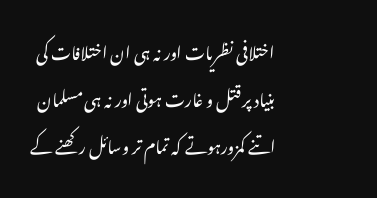اختلافی نظریات اور نہ ہی ان اختلافات کی بنیاد پر قتل و غارت ہوتی اور نہ ہی مسلمان اتنے کمزورہوتے کہ تمام تر وسائل رکھنے کے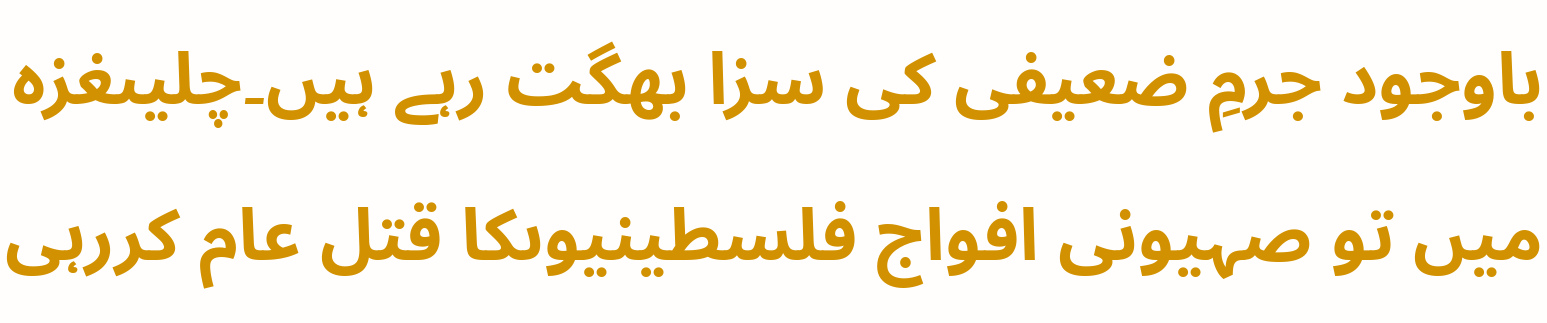باوجود جرمِ ضعیفی کی سزا بھگت رہے ہیں۔چلیںغزہ میں تو صہیونی افواج فلسطینیوںکا قتل عام کررہی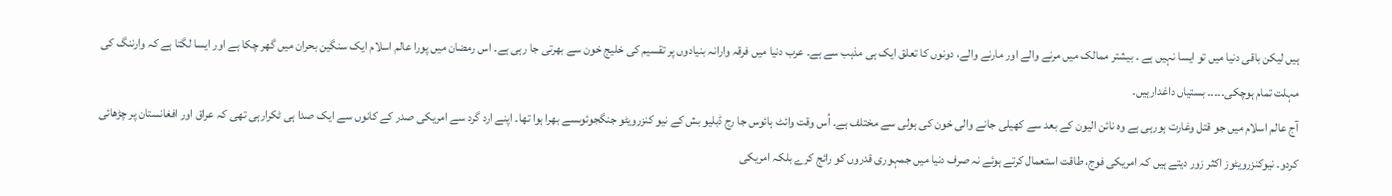ہیں لیکن باقی دنیا میں تو ایسا نہیں ہے ۔ بیشتر ممالک میں مرنے والے اور مارنے والے، دونوں کا تعلق ایک ہی مذہب سے ہے۔ عرب دنیا میں فرقہ وارانہ بنیادوں پر تقسیم کی خلیج خون سے بھرتی جا رہی ہے۔ اس رمضان میں پورا عالم اسلام ایک سنگین بحران میں گھر چکا ہے اور ایسا لگتا ہے کہ وارننگ کی مہلت تمام ہوچکی۔۔۔۔۔ بستیاں داغدارہیں۔
آج عالم اسلام میں جو قتل وغارت ہورہی ہے وہ نائن الیون کے بعد سے کھیلی جانے والی خون کی ہولی سے مختلف ہے۔ اُس وقت وائٹ ہائوس جا رج ڈبلیو بش کے نیو کنزرویٹو جنگجوئوںسے بھرا ہوا تھا۔ اپنے ارد گرد سے امریکی صدر کے کانوں سے ایک صدا ہی ٹکرارہی تھی کہ عراق اور افغانستان پر چڑھائی کردو۔ نیوکنزرویٹوز اکثر زور دیتے ہیں کہ امریکی فوج، طاقت استعمال کرتے ہوئے نہ صرف دنیا میں جمہوری قدروں کو رائج کرے بلکہ امریکی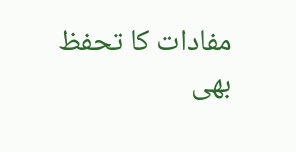مفادات کا تحفظ بھی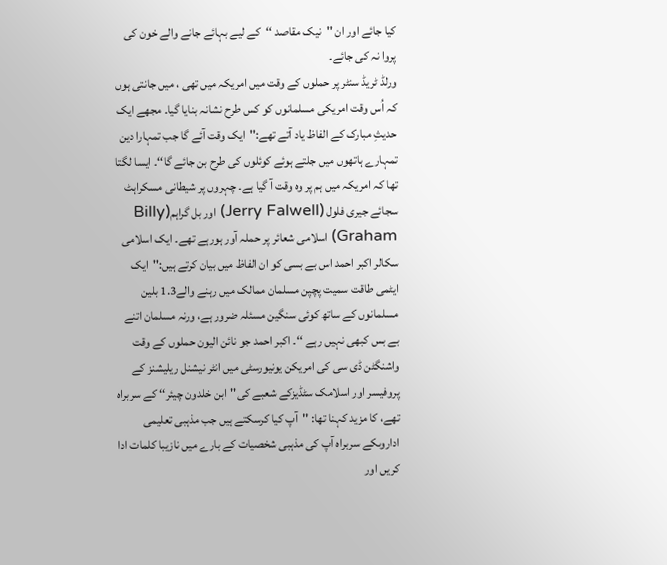کیا جائے اور ان ''نیک مقاصد ‘‘کے لیے بہائے جانے والے خون کی پروا نہ کی جائے۔
ورلڈ ٹریڈ سنٹر پر حملوں کے وقت میں امریکہ میں تھی ، میں جانتی ہوں کہ اُس وقت امریکی مسلمانوں کو کس طرح نشانہ بنایا گیا۔ مجھے ایک حدیثِ مبارک کے الفاظ یاد آتے تھے:''ایک وقت آئے گا جب تمہارا دین تمہارے ہاتھوں میں جلتے ہوئے کوئلوں کی طرح بن جائے گا‘‘۔ ایسا لگتا تھا کہ امریکہ میں ہم پر وہ وقت آ گیا ہے۔ چہروں پر شیطانی مسکراہٹ سجائے جیری فلول (Jerry Falwell) اور بل گراہم(Billy Graham) اسلامی شعائر پر حملہ آور ہورہے تھے۔ ایک اسلامی سکالر اکبر احمد اس بے بسی کو ان الفاظ میں بیان کرتے ہیں:''ایک ایٹمی طاقت سمیت پچپن مسلمان ممالک میں رہنے والے1.3 بلین مسلمانوں کے ساتھ کوئی سنگین مسئلہ ضرور ہے، ورنہ مسلمان اتنے بے بس کبھی نہیں رہے ‘‘۔ اکبر احمد جو نائن الیون حملوں کے وقت واشنگٹن ڈی سی کی امریکن یونیورسٹی میں انٹر نیشنل ریلیشنز کے پروفیسر اور اسلامک سٹڈیزکے شعبے کی''ابن خلدون چیئر‘‘ کے سربراہ تھے، کا مزید کہنا تھا: ''آپ کیا کرسکتے ہیں جب مذہبی تعلیمی اداروںکے سربراہ آپ کی مذہبی شخصیات کے بارے میں نازیبا کلمات ادا کریں اور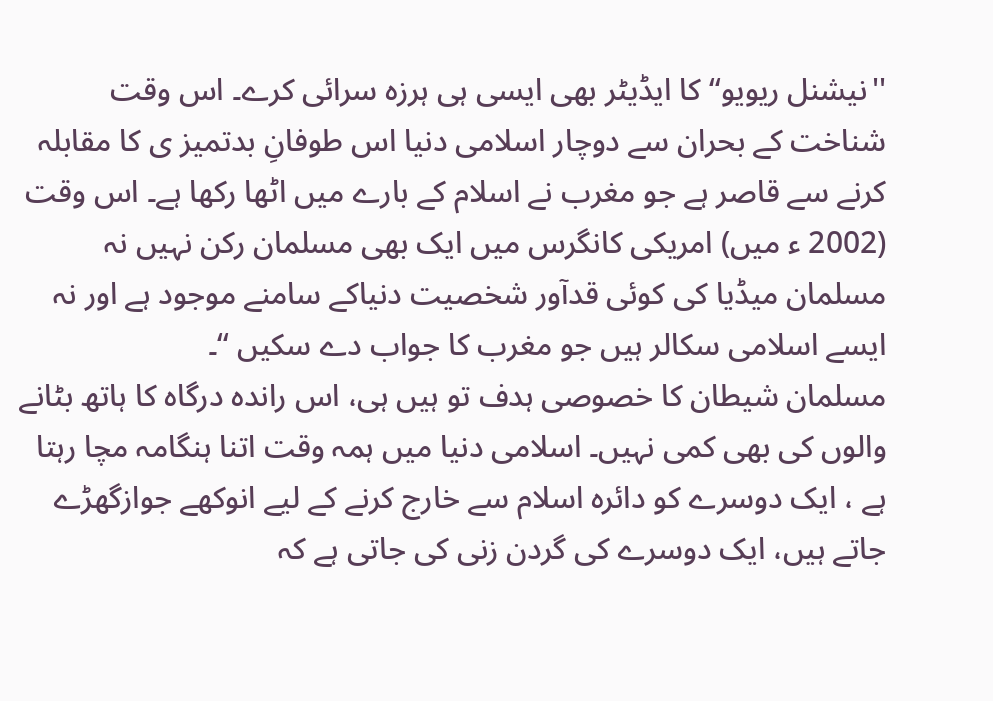''نیشنل ریویو‘‘ کا ایڈیٹر بھی ایسی ہی ہرزہ سرائی کرے۔ اس وقت شناخت کے بحران سے دوچار اسلامی دنیا اس طوفانِ بدتمیز ی کا مقابلہ کرنے سے قاصر ہے جو مغرب نے اسلام کے بارے میں اٹھا رکھا ہے۔ اس وقت (2002 ء میں) امریکی کانگرس میں ایک بھی مسلمان رکن نہیں نہ مسلمان میڈیا کی کوئی قدآور شخصیت دنیاکے سامنے موجود ہے اور نہ ایسے اسلامی سکالر ہیں جو مغرب کا جواب دے سکیں ‘‘۔
مسلمان شیطان کا خصوصی ہدف تو ہیں ہی، اس راندہ درگاہ کا ہاتھ بٹانے والوں کی بھی کمی نہیں۔ اسلامی دنیا میں ہمہ وقت اتنا ہنگامہ مچا رہتا ہے ، ایک دوسرے کو دائرہ اسلام سے خارج کرنے کے لیے انوکھے جوازگھڑے جاتے ہیں، ایک دوسرے کی گردن زنی کی جاتی ہے کہ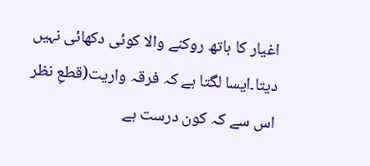اغیار کا ہاتھ روکنے والا کوئی دکھائی نہیں دیتا۔ایسا لگتا ہے کہ فرقہ واریت(قطعِ نظر اس سے کہ کون درست ہے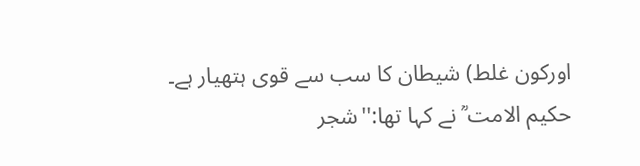اورکون غلط) شیطان کا سب سے قوی ہتھیار ہے۔ حکیم الامت ؒ نے کہا تھا:''شجر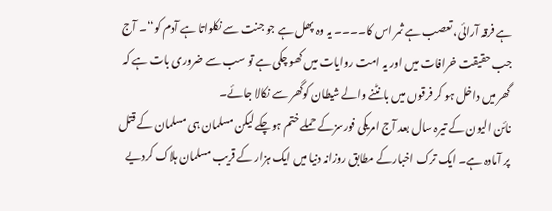ہے فرقہ آرائی، تعصب ہے ثمر اس کا۔۔۔۔ یہ وہ پھل ہے جو جنت سے نکلواتا ہے آدم کو‘‘۔ آج جب حقیقت خرافات میں اور یہ امت روایات میں کھو چکی ہے تو سب سے ضروری بات ہے کہ گھر میں داخل ہو کر فرقوں میں بانٹنے والے شیطان کوگھر سے نکالا جائے۔
نائن الیون کے تیرہ سال بعد آج امریکی فورسزکے حملے ختم ہوچکے لیکن مسلمان ہی مسلمان کے قتل پر آمادہ ہے۔ ایک ترک اخبارکے مطابق روزانہ دنیا میں ایک ہزار کے قریب مسلمان ہلاک کردیے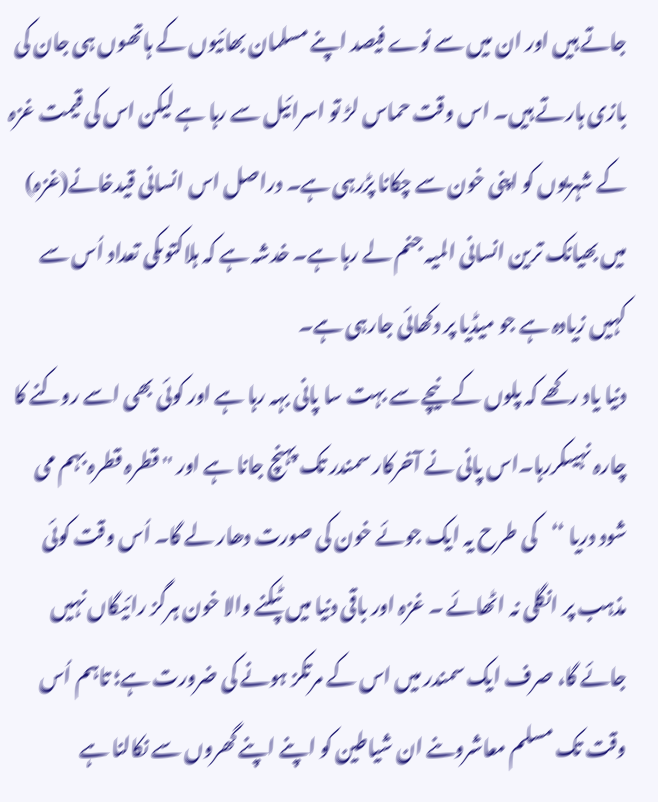جاتے ہیں اور ان میں سے نوے فیصد اپنے مسلمان بھائیوں کے ہاتھوں ہی جان کی بازی ہارتے ہیں۔ اس وقت حماس لڑ تو اسرائیل سے رہا ہے لیکن اس کی قیمت غزہ کے شہریوں کو اپنی خون سے چکانا پڑرہی ہے۔ دراصل اس انسانی قیدخانے(غزہ) میں بھیانک ترین انسانی المیہ جنم لے رہا ہے۔ خدشہ ہے کہ ہلاکتوںکی تعداد اُس سے کہیں زیادہ ہے جو میڈیا پر دکھائی جارہی ہے۔
دنیا یاد رکھے کہ پلوں کے نیچے سے بہت سا پانی بہہ رہا ہے اور کوئی بھی اسے روکنے کا چارہ نہیںکررہا۔اس پانی نے آخرکار سمندر تک پہنچ جانا ہے اور '' قطرہ قطرہ بہم می شود دریا ‘‘کی طرح یہ ایک جوئے خون کی صورت دھار لے گا۔ اُس وقت کوئی مذہب پر انگلی نہ اٹھائے ۔ غزہ اور باقی دنیا میں ٹپکنے والا خون ہرگز رائیگاں نہیں جائے گا، صرف ایک سمندر میں اس کے مرتکز ہونے کی ضرورت ہے؛ تاہم اُس وقت تک مسلم معاشروںنے ان شیاطین کو اپنے اپنے گھروں سے نکالنا ہے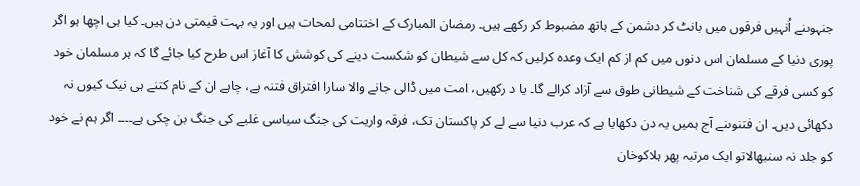جنہوںنے اُنہیں فرقوں میں بانٹ کر دشمن کے ہاتھ مضبوط کر رکھے ہیں۔ رمضان المبارک کے اختتامی لمحات ہیں اور یہ بہت قیمتی دن ہیں۔ کیا ہی اچھا ہو اگر پوری دنیا کے مسلمان اس دنوں میں کم از کم ایک وعدہ کرلیں کہ کل سے شیطان کو شکست دینے کی کوشش کا آغاز اس طرح کیا جائے گا کہ ہر مسلمان خود کو کسی فرقے کی شناخت کے شیطانی طوق سے آزاد کرالے گا۔ یا د رکھیں، امت میں ڈالی جانے والا سارا افتراق فتنہ ہے، چاہے ان کے نام کتنے ہی نیک کیوں نہ دکھائی دیں۔ ان فتنوںنے آج ہمیں یہ دن دکھایا ہے کہ عرب دنیا سے لے کر پاکستان تک، فرقہ واریت کی جنگ سیاسی غلبے کی جنگ بن چکی ہے۔۔۔۔ اگر ہم نے خود کو جلد نہ سنبھالاتو ایک مرتبہ پھر ہلاکوخان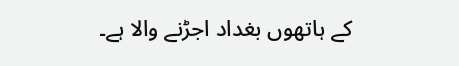کے ہاتھوں بغداد اجڑنے والا ہے۔